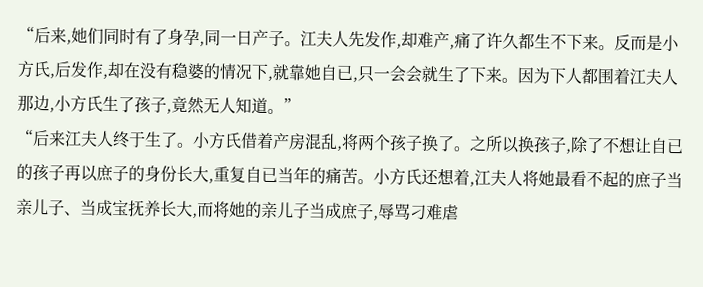“后来,她们同时有了身孕,同一日产子。江夫人先发作,却难产,痛了许久都生不下来。反而是小方氏,后发作,却在没有稳婆的情况下,就靠她自已,只一会会就生了下来。因为下人都围着江夫人那边,小方氏生了孩子,竟然无人知道。”
“后来江夫人终于生了。小方氏借着产房混乱,将两个孩子换了。之所以换孩子,除了不想让自已的孩子再以庶子的身份长大,重复自已当年的痛苦。小方氏还想着,江夫人将她最看不起的庶子当亲儿子、当成宝抚养长大,而将她的亲儿子当成庶子,辱骂刁难虐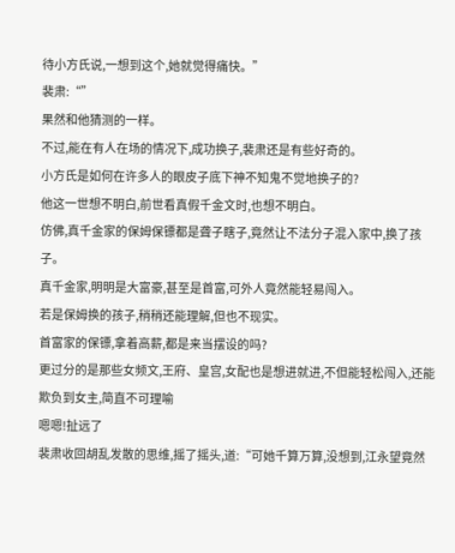待小方氏说,一想到这个,她就觉得痛快。”
裴肃:“”
果然和他猜测的一样。
不过,能在有人在场的情况下,成功换子,裴肃还是有些好奇的。
小方氏是如何在许多人的眼皮子底下神不知鬼不觉地换子的?
他这一世想不明白,前世看真假千金文时,也想不明白。
仿佛,真千金家的保姆保镖都是聋子瞎子,竟然让不法分子混入家中,换了孩子。
真千金家,明明是大富豪,甚至是首富,可外人竟然能轻易闯入。
若是保姆换的孩子,稍稍还能理解,但也不现实。
首富家的保镖,拿着高薪,都是来当摆设的吗?
更过分的是那些女频文,王府、皇宫,女配也是想进就进,不但能轻松闯入,还能欺负到女主,简直不可理喻
嗯嗯!扯远了
裴肃收回胡乱发散的思维,摇了摇头,道:“可她千算万算,没想到,江永望竟然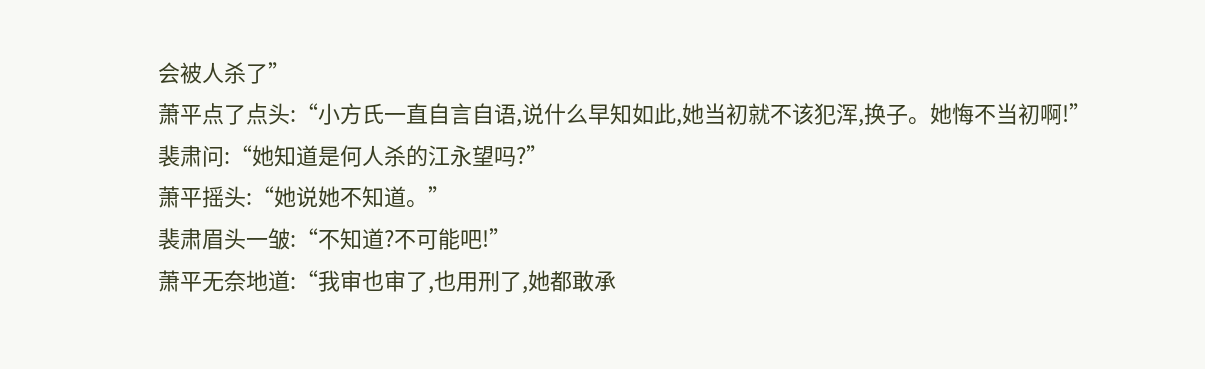会被人杀了”
萧平点了点头:“小方氏一直自言自语,说什么早知如此,她当初就不该犯浑,换子。她悔不当初啊!”
裴肃问:“她知道是何人杀的江永望吗?”
萧平摇头:“她说她不知道。”
裴肃眉头一皱:“不知道?不可能吧!”
萧平无奈地道:“我审也审了,也用刑了,她都敢承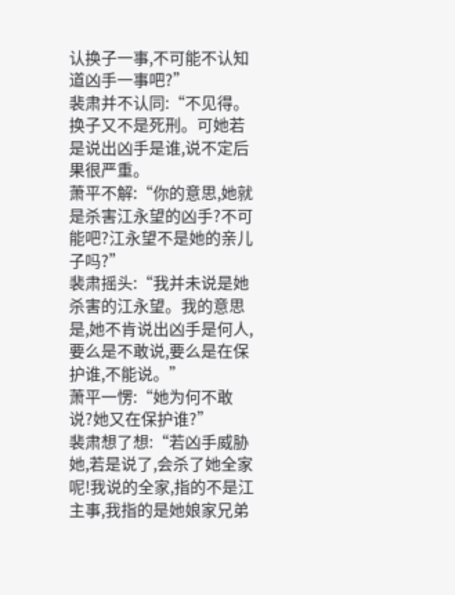认换子一事,不可能不认知道凶手一事吧?”
裴肃并不认同:“不见得。换子又不是死刑。可她若是说出凶手是谁,说不定后果很严重。
萧平不解:“你的意思,她就是杀害江永望的凶手?不可能吧?江永望不是她的亲儿子吗?”
裴肃摇头:“我并未说是她杀害的江永望。我的意思是,她不肯说出凶手是何人,要么是不敢说,要么是在保护谁,不能说。”
萧平一愣:“她为何不敢说?她又在保护谁?”
裴肃想了想:“若凶手威胁她,若是说了,会杀了她全家呢!我说的全家,指的不是江主事,我指的是她娘家兄弟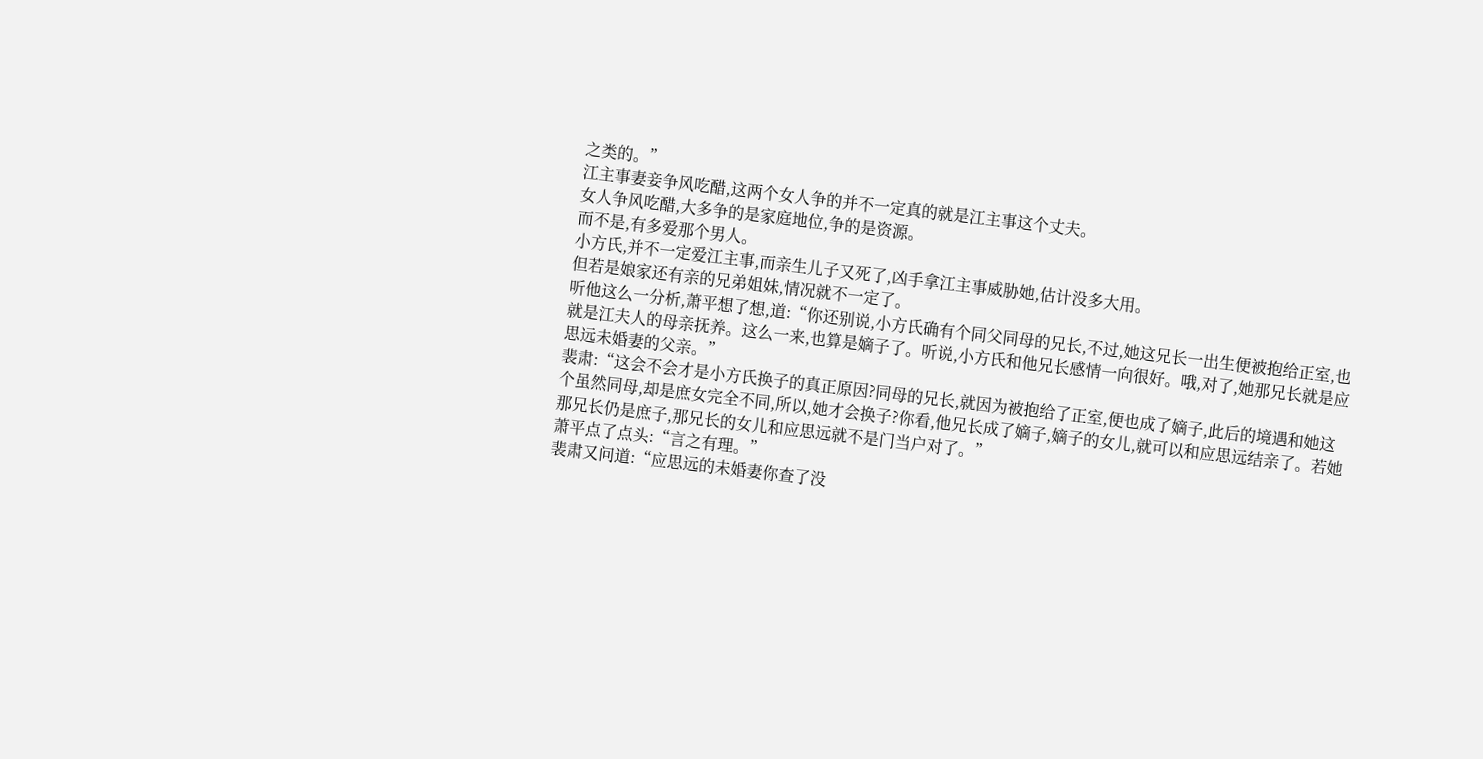之类的。”
江主事妻妾争风吃醋,这两个女人争的并不一定真的就是江主事这个丈夫。
女人争风吃醋,大多争的是家庭地位,争的是资源。
而不是,有多爱那个男人。
小方氏,并不一定爱江主事,而亲生儿子又死了,凶手拿江主事威胁她,估计没多大用。
但若是娘家还有亲的兄弟姐妹,情况就不一定了。
听他这么一分析,萧平想了想,道:“你还别说,小方氏确有个同父同母的兄长,不过,她这兄长一出生便被抱给正室,也就是江夫人的母亲抚养。这么一来,也算是嫡子了。听说,小方氏和他兄长感情一向很好。哦,对了,她那兄长就是应思远未婚妻的父亲。”
裴肃:“这会不会才是小方氏换子的真正原因?同母的兄长,就因为被抱给了正室,便也成了嫡子,此后的境遇和她这个虽然同母,却是庶女完全不同,所以,她才会换子?你看,他兄长成了嫡子,嫡子的女儿,就可以和应思远结亲了。若她那兄长仍是庶子,那兄长的女儿和应思远就不是门当户对了。”
萧平点了点头:“言之有理。”
裴肃又问道:“应思远的未婚妻你查了没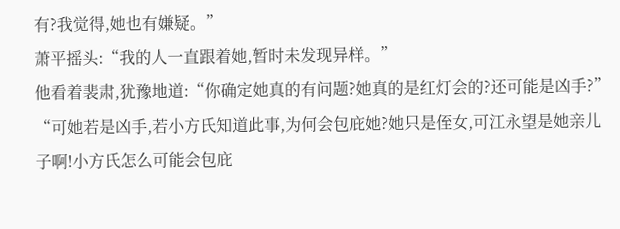有?我觉得,她也有嫌疑。”
萧平摇头:“我的人一直跟着她,暂时未发现异样。”
他看着裴肃,犹豫地道:“你确定她真的有问题?她真的是红灯会的?还可能是凶手?”
“可她若是凶手,若小方氏知道此事,为何会包庇她?她只是侄女,可江永望是她亲儿子啊!小方氏怎么可能会包庇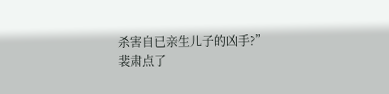杀害自已亲生儿子的凶手?”
裴肃点了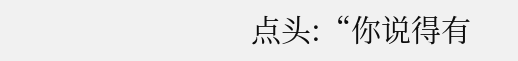点头:“你说得有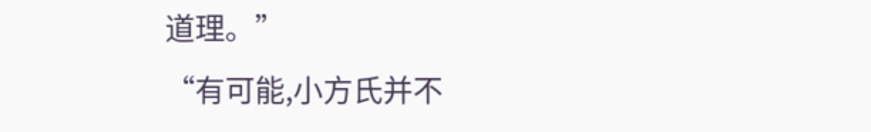道理。”
“有可能,小方氏并不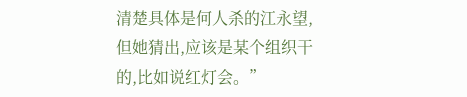清楚具体是何人杀的江永望,但她猜出,应该是某个组织干的,比如说红灯会。”